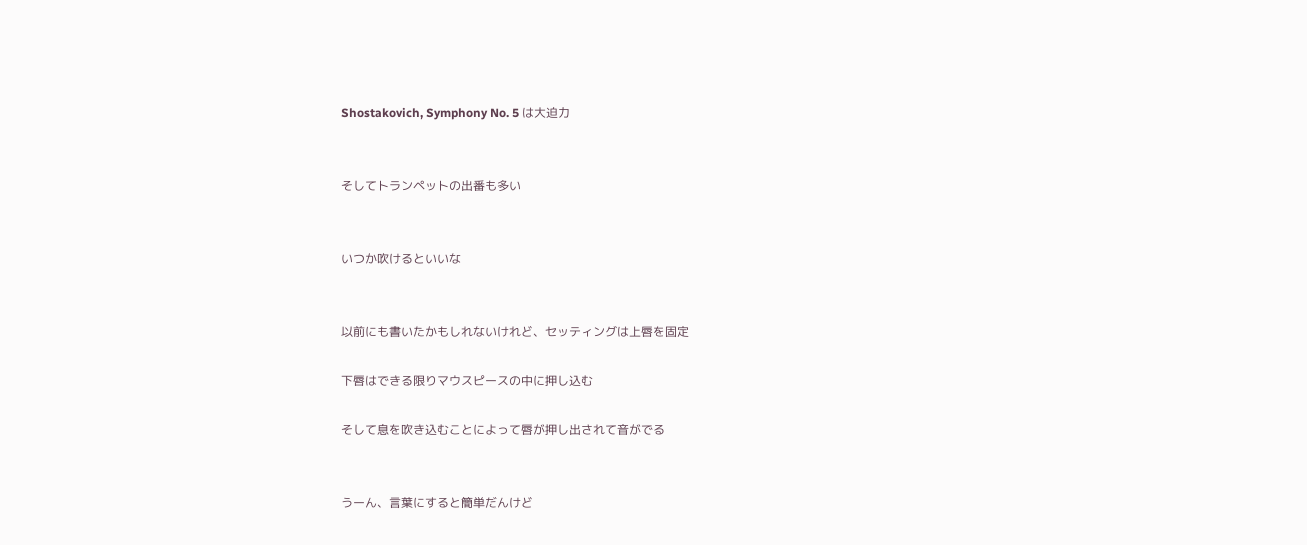Shostakovich, Symphony No. 5 は大迫力


そしてトランペットの出番も多い


いつか吹けるといいな


以前にも書いたかもしれないけれど、セッティングは上唇を固定

下唇はできる限りマウスピースの中に押し込む

そして息を吹き込むことによって唇が押し出されて音がでる


うーん、言葉にすると簡単だんけど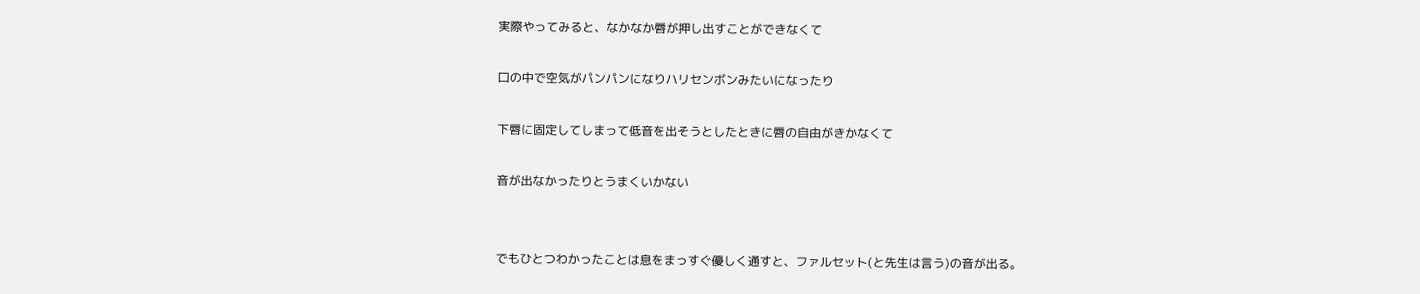実際やってみると、なかなか唇が押し出すことができなくて

口の中で空気がパンパンになりハリセンボンみたいになったり

下唇に固定してしまって低音を出そうとしたときに唇の自由がきかなくて

音が出なかったりとうまくいかない


でもひとつわかったことは息をまっすぐ優しく通すと、ファルセット(と先生は言う)の音が出る。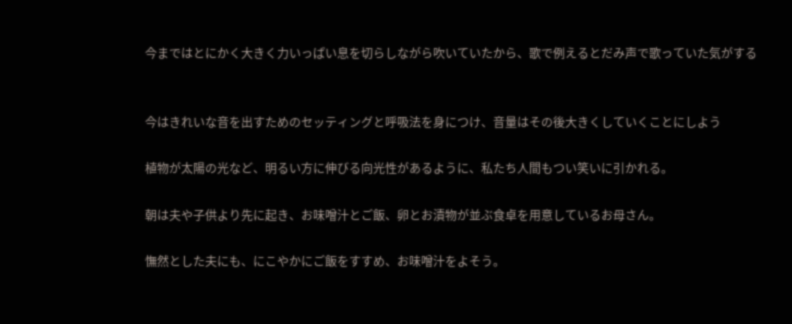今まではとにかく大きく力いっぱい息を切らしながら吹いていたから、歌で例えるとだみ声で歌っていた気がする


今はきれいな音を出すためのセッティングと呼吸法を身につけ、音量はその後大きくしていくことにしよう

植物が太陽の光など、明るい方に伸びる向光性があるように、私たち人間もつい笑いに引かれる。

朝は夫や子供より先に起き、お味噌汁とご飯、卵とお漬物が並ぶ食卓を用意しているお母さん。

憮然とした夫にも、にこやかにご飯をすすめ、お味噌汁をよそう。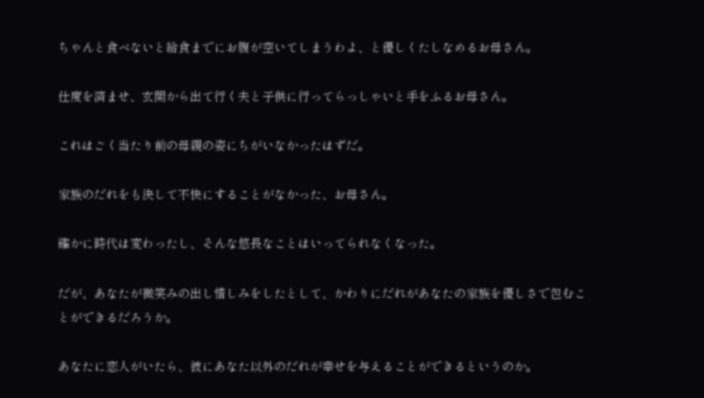ちゃんと食べないと給食までにお腹が空いてしまうわよ、と優しくたしなめるお母さん。

仕度を済ませ、玄関から出て行く夫と子供に行ってらっしゃいと手をふるお母さん。

これはごく当たり前の母親の姿にちがいなかったはずだ。

家族のだれをも決して不快にすることがなかった、お母さん。

確かに時代は変わったし、そんな悠長なことはいってられなくなった。

だが、あなたが微笑みの出し惜しみをしたとして、かわりにだれがあなたの家族を優しさで包むことができるだろうか。

あなたに恋人がいたら、彼にあなた以外のだれが幸せを与えることができるというのか。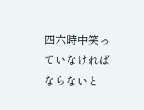四六時中笑っていなければならないと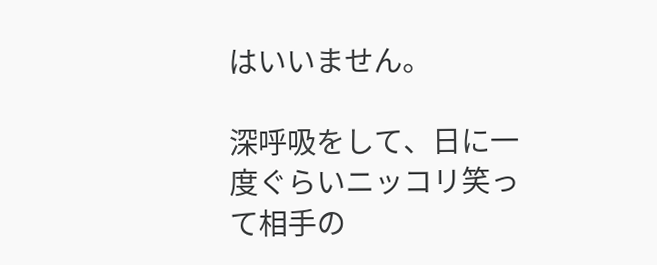はいいません。

深呼吸をして、日に一度ぐらいニッコリ笑って相手の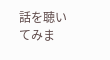話を聴いてみま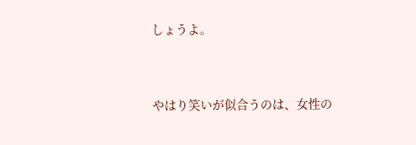しょうよ。


やはり笑いが似合うのは、女性の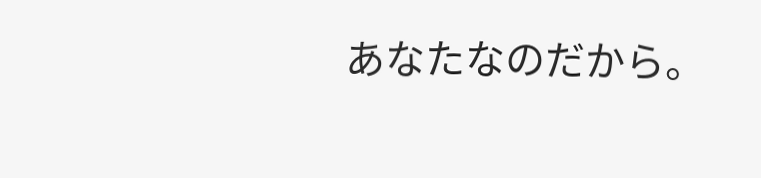あなたなのだから。